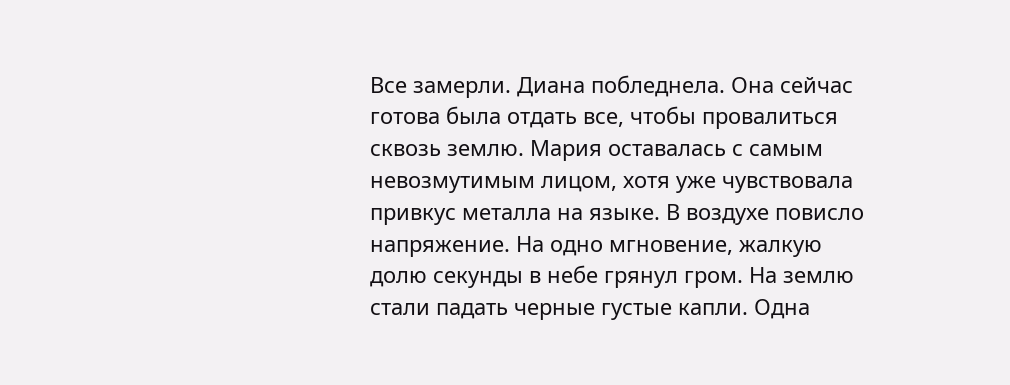Все замерли. Диана побледнела. Она сейчас готова была отдать все, чтобы провалиться сквозь землю. Мария оставалась с самым невозмутимым лицом, хотя уже чувствовала привкус металла на языке. В воздухе повисло напряжение. На одно мгновение, жалкую долю секунды в небе грянул гром. На землю стали падать черные густые капли. Одна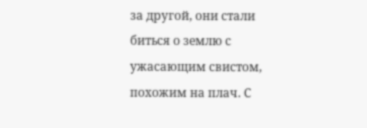за другой, они стали биться о землю с ужасающим свистом, похожим на плач. С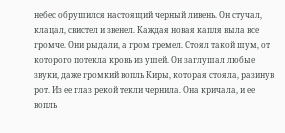небес обрушился настоящий черный ливень. Он стучал, клацал, свистел и звенел. Каждая новая капля выла все громче. Они рыдали, а гром гремел. Стоял такой шум, от которого потекла кровь из ушей. Он заглушал любые звуки, даже громкий вопль Киры, которая стояла, разинув рот. Из ее глаз рекой текли чернила. Она кричала, и ее вопль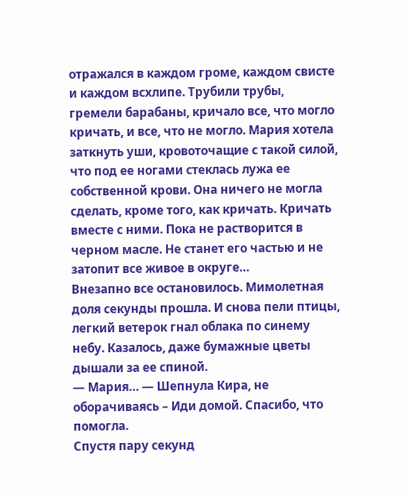отражался в каждом громе, каждом свисте и каждом всхлипе. Трубили трубы, гремели барабаны, кричало все, что могло кричать, и все, что не могло. Мария хотела заткнуть уши, кровоточащие с такой силой, что под ее ногами стеклась лужа ее собственной крови. Она ничего не могла сделать, кроме того, как кричать. Кричать вместе с ними. Пока не растворится в черном масле. Не станет его частью и не затопит все живое в округе…
Внезапно все остановилось. Мимолетная доля секунды прошла. И снова пели птицы, легкий ветерок гнал облака по синему небу. Казалось, даже бумажные цветы дышали за ее спиной.
— Мария… — Шепнула Кира, не оборачиваясь – Иди домой. Спасибо, что помогла.
Спустя пару секунд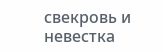свекровь и невестка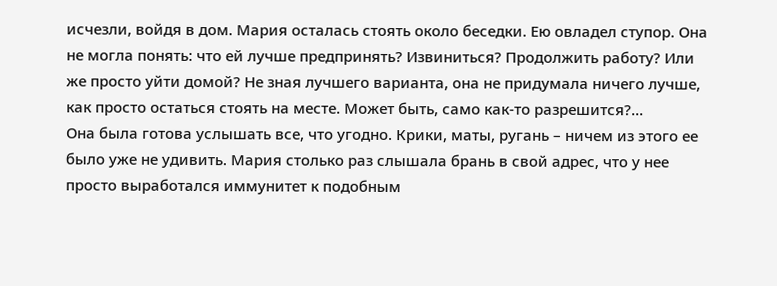исчезли, войдя в дом. Мария осталась стоять около беседки. Ею овладел ступор. Она не могла понять: что ей лучше предпринять? Извиниться? Продолжить работу? Или же просто уйти домой? Не зная лучшего варианта, она не придумала ничего лучше, как просто остаться стоять на месте. Может быть, само как-то разрешится?...
Она была готова услышать все, что угодно. Крики, маты, ругань – ничем из этого ее было уже не удивить. Мария столько раз слышала брань в свой адрес, что у нее просто выработался иммунитет к подобным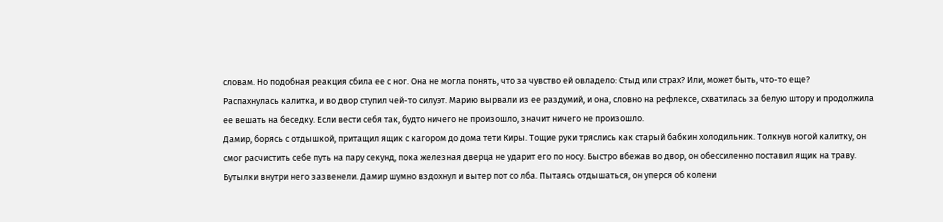словам. Но подобная реакция сбила ее с ног. Она не могла понять, что за чувство ей овладело: Стыд или страх? Или, может быть, что-то еще?
Распахнулась калитка, и во двор ступил чей-то силуэт. Марию вырвали из ее раздумий, и она, словно на рефлексе, схватилась за белую штору и продолжила ее вешать на беседку. Если вести себя так, будто ничего не произошло, значит ничего не произошло.
Дамир, борясь с отдышкой, притащил ящик с кагором до дома тети Киры. Тощие руки тряслись как старый бабкин холодильник. Толкнув ногой калитку, он смог расчистить себе путь на пару секунд, пока железная дверца не ударит его по носу. Быстро вбежав во двор, он обессиленно поставил ящик на траву. Бутылки внутри него зазвенели. Дамир шумно вздохнул и вытер пот со лба. Пытаясь отдышаться, он уперся об колени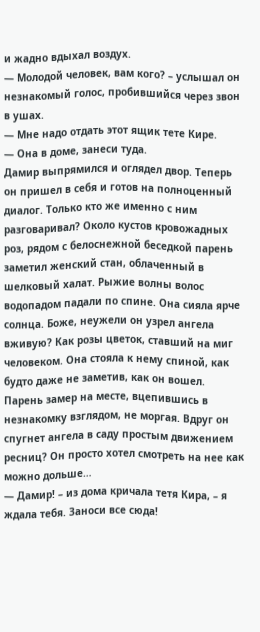и жадно вдыхал воздух.
— Молодой человек, вам кого? – услышал он незнакомый голос, пробившийся через звон в ушах.
— Мне надо отдать этот ящик тете Кире.
— Она в доме, занеси туда.
Дамир выпрямился и оглядел двор. Теперь он пришел в себя и готов на полноценный диалог. Только кто же именно с ним разговаривал? Около кустов кровожадных роз, рядом с белоснежной беседкой парень заметил женский стан, облаченный в шелковый халат. Рыжие волны волос водопадом падали по спине. Она сияла ярче солнца. Боже, неужели он узрел ангела вживую? Как розы цветок, ставший на миг человеком. Она стояла к нему спиной, как будто даже не заметив, как он вошел. Парень замер на месте, вцепившись в незнакомку взглядом, не моргая. Вдруг он спугнет ангела в саду простым движением ресниц? Он просто хотел смотреть на нее как можно дольше…
— Дамир! – из дома кричала тетя Кира, – я ждала тебя. Заноси все сюда!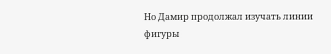Но Дамир продолжал изучать линии фигуры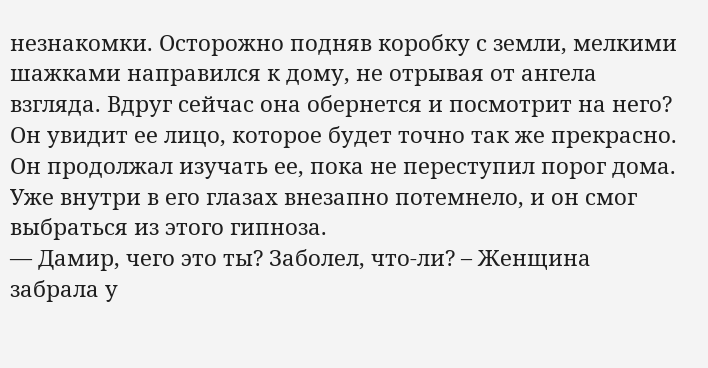незнакомки. Осторожно подняв коробку с земли, мелкими шажками направился к дому, не отрывая от ангела взгляда. Вдруг сейчас она обернется и посмотрит на него? Он увидит ее лицо, которое будет точно так же прекрасно. Он продолжал изучать ее, пока не переступил порог дома. Уже внутри в его глазах внезапно потемнело, и он смог выбраться из этого гипноза.
— Дамир, чего это ты? Заболел, что-ли? – Женщина забрала у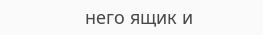него ящик и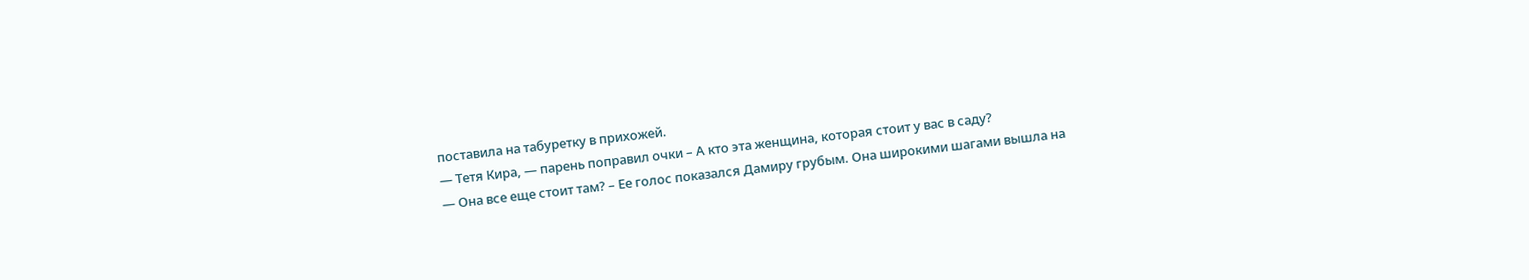поставила на табуретку в прихожей.
— Тетя Кира, — парень поправил очки – А кто эта женщина, которая стоит у вас в саду?
— Она все еще стоит там? – Ее голос показался Дамиру грубым. Она широкими шагами вышла на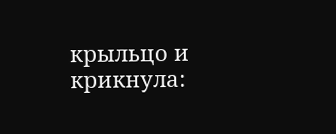крыльцо и крикнула: